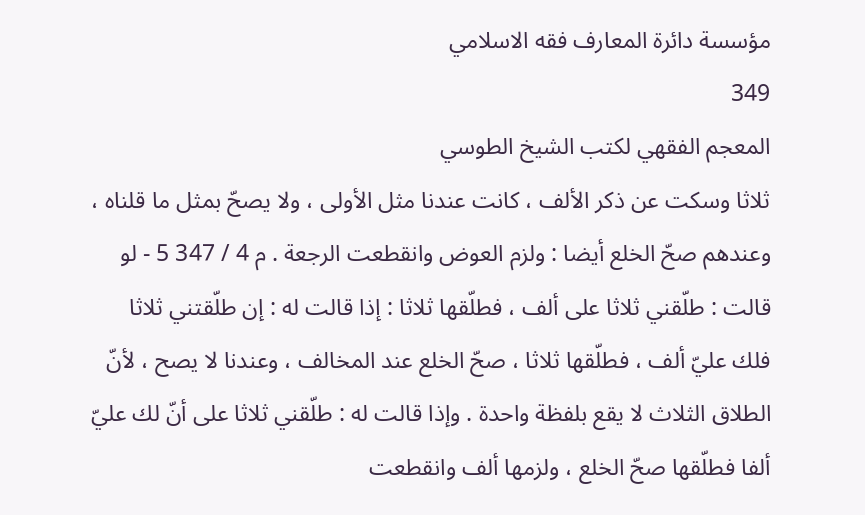مؤسسة دائرة المعارف فقه الاسلامي
349
المعجم الفقهي لكتب الشيخ الطوسي
ثلاثا وسكت عن ذكر الألف ، كانت عندنا مثل الأولى ، ولا يصحّ بمثل ما قلناه ، وعندهم صحّ الخلع أيضا : ولزم العوض وانقطعت الرجعة . م 4 / 347 5 - لو قالت : طلّقني ثلاثا على ألف ، فطلّقها ثلاثا : إذا قالت له : إن طلّقتني ثلاثا فلك عليّ ألف ، فطلّقها ثلاثا ، صحّ الخلع عند المخالف ، وعندنا لا يصح ، لأنّ الطلاق الثلاث لا يقع بلفظة واحدة . وإذا قالت له : طلّقني ثلاثا على أنّ لك عليّ ألفا فطلّقها صحّ الخلع ، ولزمها ألف وانقطعت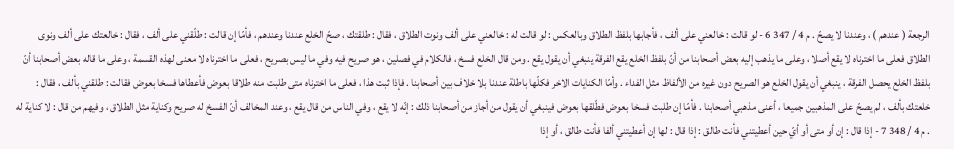الرجعة ( عندهم ) ، وعندنا لا يصحّ . م 4 / 347 6 - لو قالت : خالعني على ألف ، فأجابها بلفظ الطلاق وبالعكس : لو قالت له : خالعني على ألف ونوت الطلاق ، فقال : طلقتك ، صحّ الخلع عندنا وعندهم ، فأمّا إن قالت : طلّقني على ألف ، فقال : خالعتك على ألف ونوى الطلاق فعلى ما اخترناه لا يقع أصلا ، وعلى ما يذهب إليه بعض أصحابنا من أنّ بلفظ الخلع يقع الفرقة ينبغي أن يقول يقع . ومن قال الخلع فسخ ، فالكلام في فصلين ، هو صريح فيه وفي ما ليس بصريح ، فعلى ما اخترناه لا معنى لهذه القسمة ، وعلى ما قاله بعض أصحابنا أنّ بلفظ الخلع يحصل الفرقة ، ينبغي أن يقول الخلع هو الصريح دون غيره من الألفاظ مثل الفداء . وأمّا الكنايات الاخر فكلّها باطلة عندنا بلا خلاف بين أصحابنا . فإذا ثبت هذا ، فعلى ما اخترناه متى طلبت منه طلاقا بعوض فأعطاها فسخا بعوض فقالت : طلقني بألف ، فقال : خلعتك بألف ، لم يصحّ على المذهبين جميعا ، أعنى مذهبي أصحابنا . فأمّا إن طلبت فسخا بعوض فطّلقها بعوض فينبغي أن يقول من أجاز من أصحابنا ذلك : إنّه لا يقع ، وفي الناس من قال يقع ، وعند المخالف أنّ الفسخ له صريح وكناية مثل الطلاق ، وفيهم من قال : لا كناية له . م 4 / 348 7 - إذا قال : إن أو متى أو أيّ حين أعطيتني فأنت طالق : إذا قال : لها إن أعطيتني ألفا فأنت طالق ، أو إذا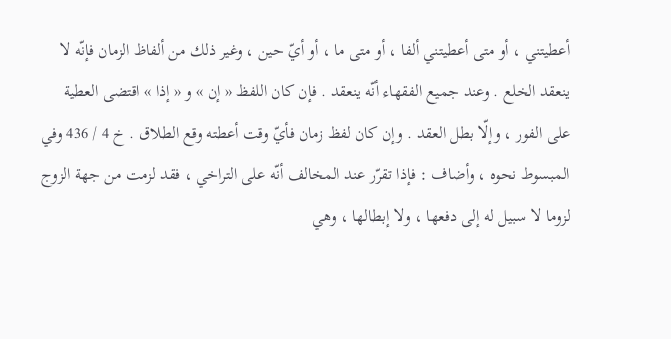أعطيتني ، أو متى أعطيتني ألفا ، أو متى ما ، أو أيّ حين ، وغير ذلك من ألفاظ الزمان فإنّه لا ينعقد الخلع . وعند جميع الفقهاء أنّه ينعقد . فإن كان اللفظ « إن » و « إذا » اقتضى العطية على الفور ، وإلّا بطل العقد . وإن كان لفظ زمان فأيّ وقت أعطته وقع الطلاق . خ 4 / 436 وفي المبسوط نحوه ، وأضاف : فإذا تقرّر عند المخالف أنّه على التراخي ، فقد لزمت من جهة الزوج لزوما لا سبيل له إلى دفعها ، ولا إبطالها ، وهي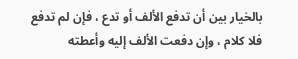بالخيار بين أن تدفع الألف أو تدع ، فإن لم تدفع فلا كلام ، وإن دفعت الألف إليه وأعطته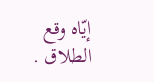إيّاه وقع الطلاق .